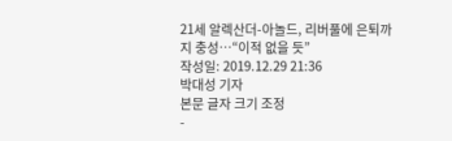21세 알렉산더-아놀드, 리버풀에 은퇴까지 충성…“이적 없을 듯”
작성일: 2019.12.29 21:36
박대성 기자
본문 글자 크기 조정
-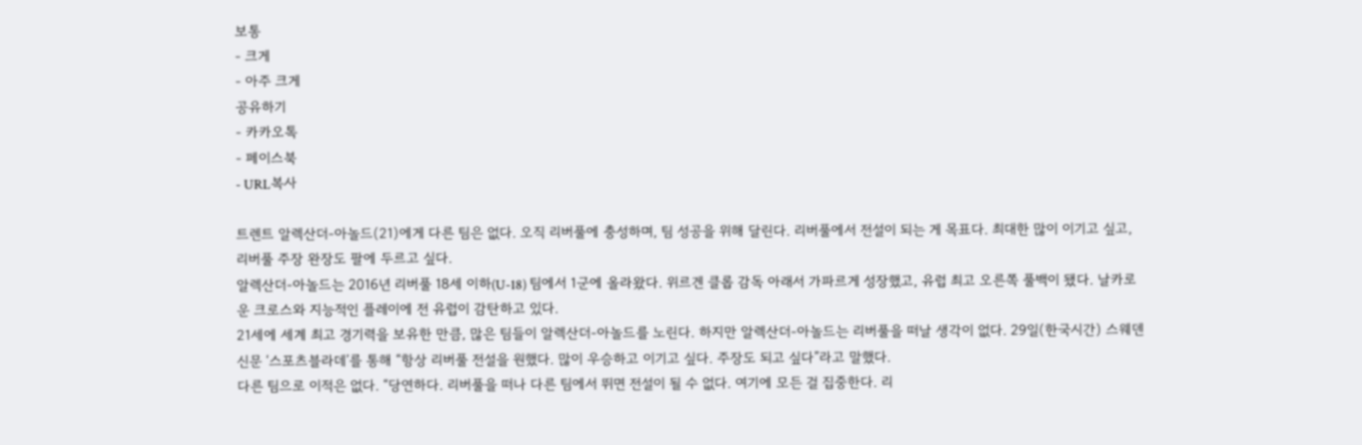보통
- 크게
- 아주 크게
공유하기
- 카카오톡
- 페이스북
- URL복사

트렌트 알렉산더-아놀드(21)에게 다른 팀은 없다. 오직 리버풀에 충성하며, 팀 성공을 위해 달린다. 리버풀에서 전설이 되는 게 목표다. 최대한 많이 이기고 싶고, 리버풀 주장 완장도 팔에 두르고 싶다.
알렉산더-아놀드는 2016년 리버풀 18세 이하(U-18) 팀에서 1군에 올라왔다. 위르겐 클롭 감독 아래서 가파르게 성장했고, 유럽 최고 오른쪽 풀백이 됐다. 날카로운 크로스와 지능적인 플레이에 전 유럽이 감탄하고 있다.
21세에 세계 최고 경기력을 보유한 만큼, 많은 팀들이 알렉산더-아놀드를 노린다. 하지만 알렉산더-아놀드는 리버풀을 떠날 생각이 없다. 29일(한국시간) 스웨덴 신문 ‘스포츠블라데’를 통해 “항상 리버풀 전설을 원했다. 많이 우승하고 이기고 싶다. 주장도 되고 싶다”라고 말했다.
다른 팀으로 이적은 없다. “당연하다. 리버풀을 떠나 다른 팀에서 뛰면 전설이 될 수 없다. 여기에 모든 걸 집중한다. 리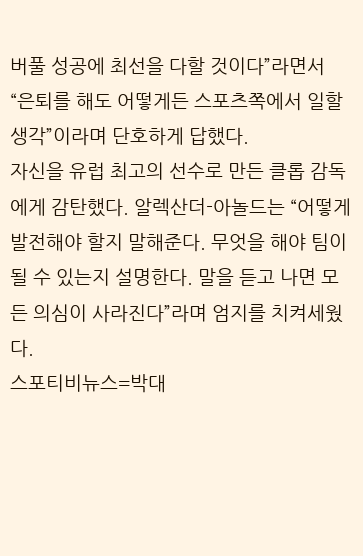버풀 성공에 최선을 다할 것이다”라면서 “은퇴를 해도 어떻게든 스포츠쪽에서 일할 생각”이라며 단호하게 답했다.
자신을 유럽 최고의 선수로 만든 클롭 감독에게 감탄했다. 알렉산더-아놀드는 “어떻게 발전해야 할지 말해준다. 무엇을 해야 팀이 될 수 있는지 설명한다. 말을 듣고 나면 모든 의심이 사라진다”라며 엄지를 치켜세웠다.
스포티비뉴스=박대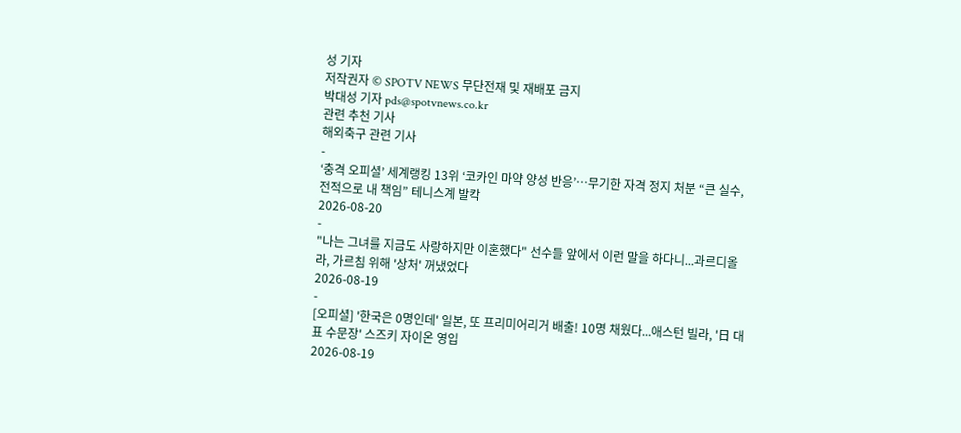성 기자
저작권자 © SPOTV NEWS 무단전재 및 재배포 금지
박대성 기자 pds@spotvnews.co.kr
관련 추천 기사
해외축구 관련 기사
-
‘충격 오피셜’ 세계랭킹 13위 ‘코카인 마약 양성 반응’…무기한 자격 정지 처분 “큰 실수, 전적으로 내 책임” 테니스계 발칵
2026-08-20
-
"나는 그녀를 지금도 사랑하지만 이혼했다" 선수들 앞에서 이런 말을 하다니...과르디올라, 가르침 위해 '상처' 꺼냈었다
2026-08-19
-
[오피셜] '한국은 0명인데' 일본, 또 프리미어리거 배출! 10명 채웠다...애스턴 빌라, '日 대표 수문장' 스즈키 자이온 영입
2026-08-19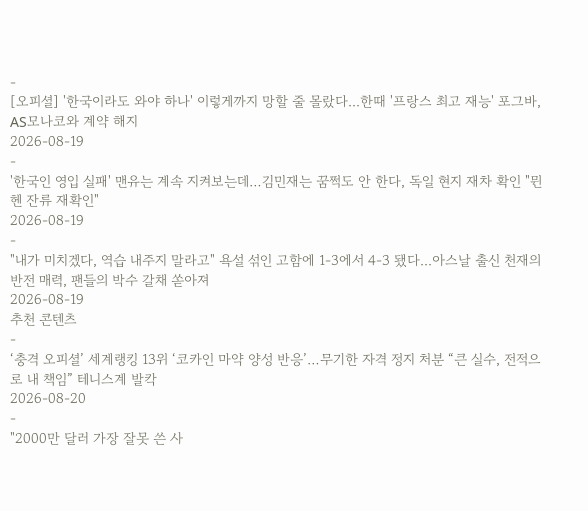-
[오피셜] '한국이라도 와야 하나' 이렇게까지 망할 줄 몰랐다...한때 '프랑스 최고 재능' 포그바, AS모나코와 계약 해지
2026-08-19
-
'한국인 영입 실패' 맨유는 계속 지켜보는데…김민재는 꿈쩍도 안 한다, 독일 현지 재차 확인 "뮌헨 잔류 재확인"
2026-08-19
-
"내가 미치겠다, 역습 내주지 말라고" 욕설 섞인 고함에 1-3에서 4-3 됐다...아스날 출신 천재의 반전 매력, 팬들의 박수 갈채 쏟아져
2026-08-19
추천 콘텐츠
-
‘충격 오피셜’ 세계랭킹 13위 ‘코카인 마약 양성 반응’…무기한 자격 정지 처분 “큰 실수, 전적으로 내 책임” 테니스계 발칵
2026-08-20
-
"2000만 달러 가장 잘못 쓴 사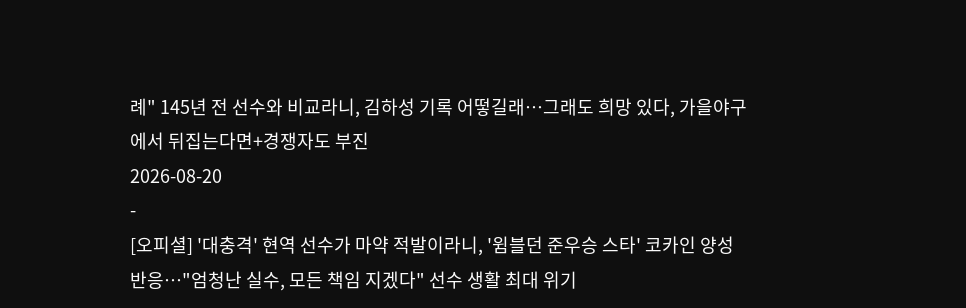례" 145년 전 선수와 비교라니, 김하성 기록 어떻길래…그래도 희망 있다, 가을야구에서 뒤집는다면+경쟁자도 부진
2026-08-20
-
[오피셜] '대충격' 현역 선수가 마약 적발이라니, '윔블던 준우승 스타' 코카인 양성 반응…"엄청난 실수, 모든 책임 지겠다" 선수 생활 최대 위기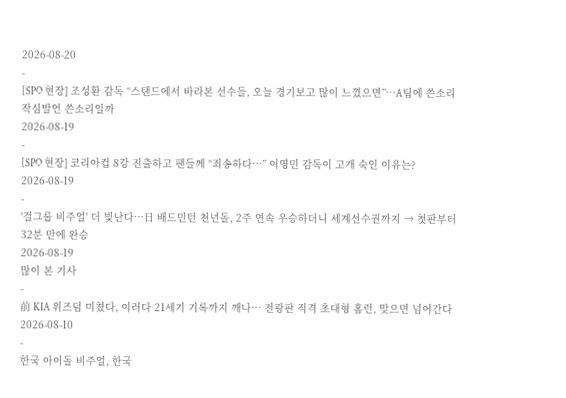2026-08-20
-
[SPO 현장] 조성환 감독 “스탠드에서 바라본 선수들, 오늘 경기보고 많이 느꼈으면”…A팀에 쓴소리 작심발언 쓴소리일까
2026-08-19
-
[SPO 현장] 코리아컵 8강 진출하고 팬들께 “죄송하다…” 이영민 감독이 고개 숙인 이유는?
2026-08-19
-
'걸그룹 비주얼' 더 빛난다…日 배드민턴 천년돌, 2주 연속 우승하더니 세계선수권까지 → 첫판부터 32분 만에 완승
2026-08-19
많이 본 기사
-
前 KIA 위즈덤 미쳤다, 이러다 21세기 기록까지 깨나… 전광판 직격 초대형 홈런, 맞으면 넘어간다
2026-08-10
-
한국 아이돌 비주얼, 한국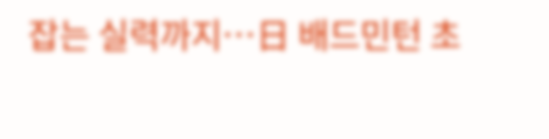잡는 실력까지…日 배드민턴 초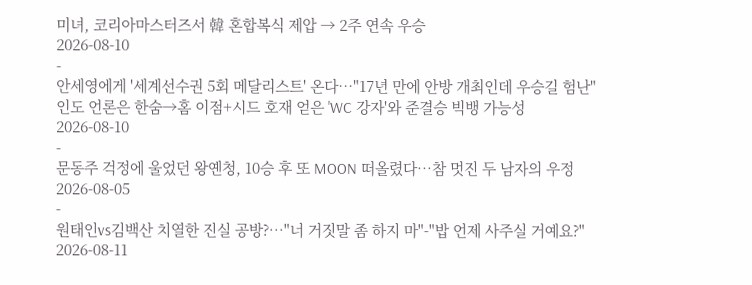미녀, 코리아마스터즈서 韓 혼합복식 제압 → 2주 연속 우승
2026-08-10
-
안세영에게 '세계선수권 5회 메달리스트' 온다…"17년 만에 안방 개최인데 우승길 험난" 인도 언론은 한숨→홈 이점+시드 호재 얻은 'WC 강자'와 준결승 빅뱅 가능성
2026-08-10
-
문동주 걱정에 울었던 왕옌청, 10승 후 또 MOON 떠올렸다…참 멋진 두 남자의 우정
2026-08-05
-
원태인vs김백산 치열한 진실 공방?…"너 거짓말 좀 하지 마"-"밥 언제 사주실 거예요?"
2026-08-11